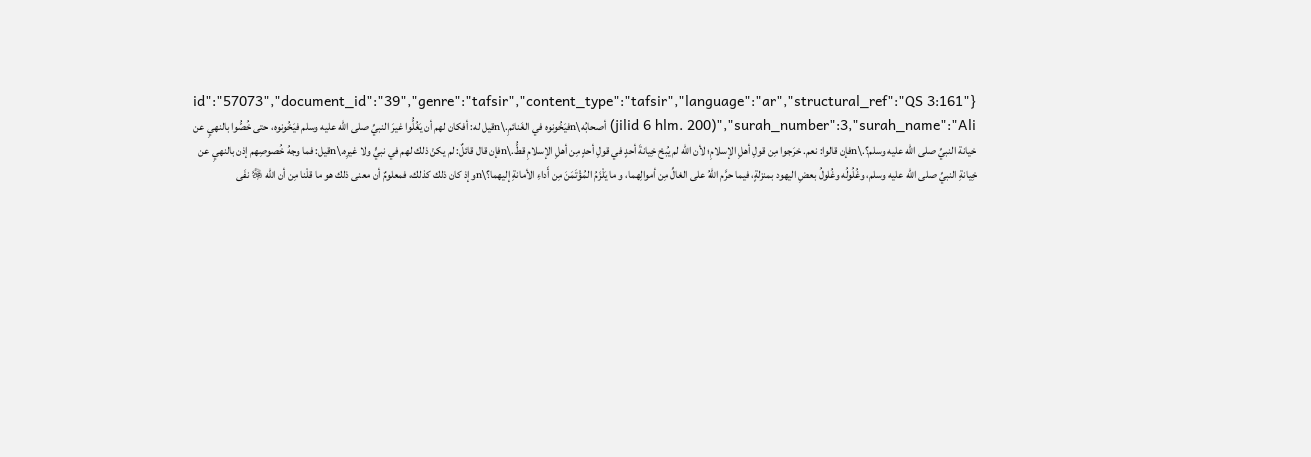{"id":"57073","document_id":"39","genre":"tafsir","content_type":"tafsir","language":"ar","structural_ref":"QS 3:161 (jilid 6 hlm. 200)","surah_number":3,"surah_name":"Ali أصحابُه\nفيَخُونوه في الغَنائمِ.\nقيل له: أفكان لهم أن يَغُلُّوا غيرَ النبيِّ صلى الله عليه وسلم فيَخُونوه، حتى خُصُّوا بالنهيِ عن خيانة النبيِّ صلى الله عليه وسلم؟.\nفإن قالوا: نعم. خرَجوا مِن قولِ أهلِ الإسلامِ؛ لأن الله لم يُبحْ خِيانةَ أحدٍ في قولِ أحدٍ مِن أهلِ الإسلامِ قطُّ.\nفإن قال قائلٌ: لم يكنْ ذلك لهم في نبيٍّ ولا غيرِه.\nقيل: فما وجهُ خُصوصِهم إذن بالنهيِ عن خِيانةِ النبيِّ صلى الله عليه وسلم، وغُلُولُه وغُلولُ بعضِ اليهود بمنزلةٍ، فيما حرَّم اللهُ على الغالِّ مِن أموالِهما، و ما يَلْزَمُ المُؤْتَمَنَ مِن أَداءِ الأمانةِ إليهما؟\nوإذ كان ذلك كذلك، فمعلومٌ أن معنى ذلك هو ما قلْنا مِن أن الله ﷿ نفَى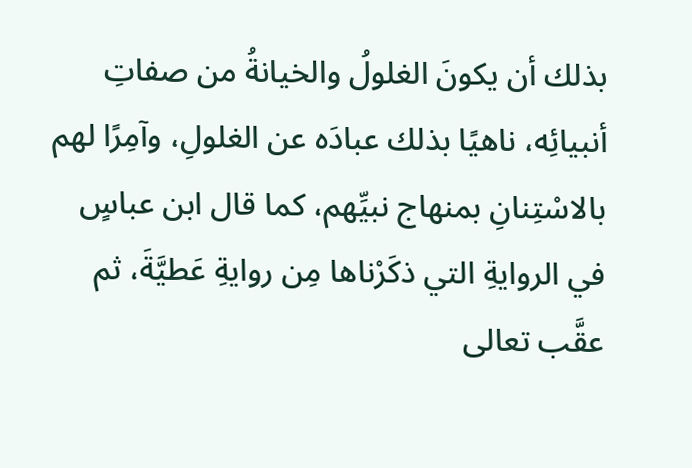بذلك أن يكونَ الغلولُ والخيانةُ من صفاتِ أنبيائِه، ناهيًا بذلك عبادَه عن الغلولِ، وآمِرًا لهم بالاسْتِنانِ بمنهاج نبيِّهم، كما قال ابن عباسٍ في الروايةِ التي ذكَرْناها مِن روايةِ عَطيَّةَ، ثم عقَّب تعالى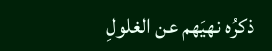ذكرُه نهيَهم عن الغلولِ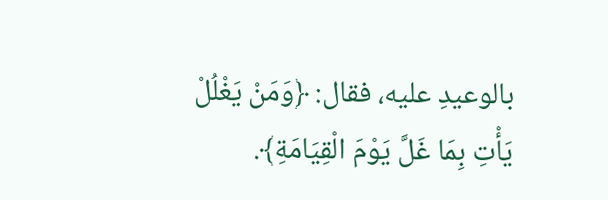بالوعيدِ عليه، فقال: ﴿وَمَنْ يَغْلُلْ يَأْتِ بِمَا غَلَّ يَوْمَ الْقِيَامَةِ﴾.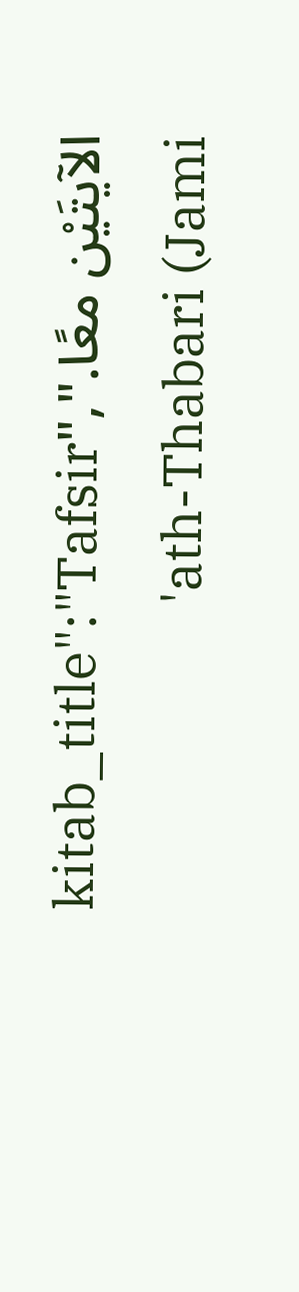الآيتَيْن معًا.","kitab_title":"Tafsir ath-Thabari (Jami'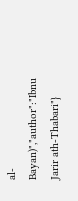al-Bayan)","author":"Ibnu Jarir ath-Thabari"}